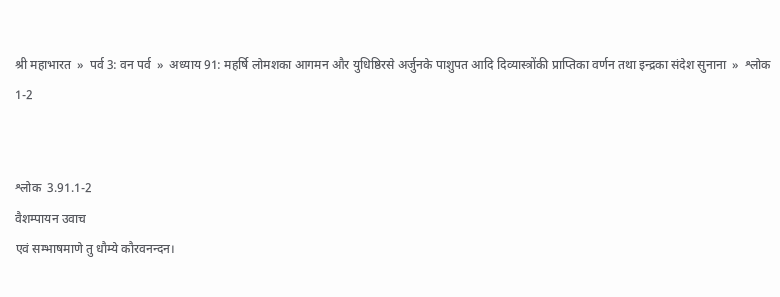श्री महाभारत  »  पर्व 3: वन पर्व  »  अध्याय 91: महर्षि लोमशका आगमन और युधिष्ठिरसे अर्जुनके पाशुपत आदि दिव्यास्त्रोंकी प्राप्तिका वर्णन तथा इन्द्रका संदेश सुनाना  »  श्लोक 1-2


श्लोक  3.91.1-2
वैशम्पायन उवाच
एवं सम्भाषमाणे तु धौम्ये कौरवनन्दन।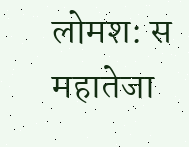लोमश: स महातेजा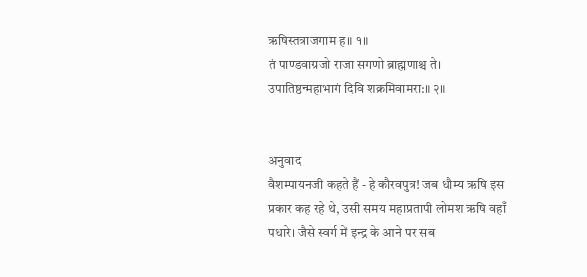ऋषिस्तत्राजगाम ह॥ १॥
तं पाण्डवाग्रजो राजा सगणो ब्राह्मणाश्च ते।
उपातिष्ठन्महाभागं दिवि शक्रमिवामरा:॥ २॥


अनुवाद
वैशम्पायनजी कहते हैं - हे कौरवपुत्र! जब धौम्य ऋषि इस प्रकार कह रहे थे, उसी समय महाप्रतापी लोमश ऋषि वहाँ पधारे। जैसे स्वर्ग में इन्द्र के आने पर सब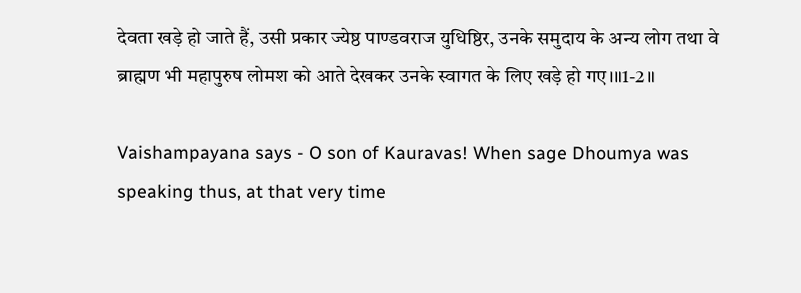देवता खड़े हो जाते हैं, उसी प्रकार ज्येष्ठ पाण्डवराज युधिष्ठिर, उनके समुदाय के अन्य लोग तथा वे ब्राह्मण भी महापुरुष लोमश को आते देखकर उनके स्वागत के लिए खड़े हो गए।॥1-2॥

Vaishampayana says - O son of Kauravas! When sage Dhoumya was speaking thus, at that very time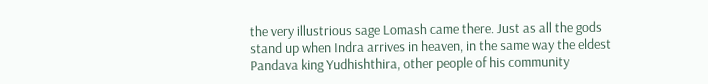the very illustrious sage Lomash came there. Just as all the gods stand up when Indra arrives in heaven, in the same way the eldest Pandava king Yudhishthira, other people of his community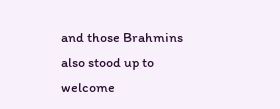and those Brahmins also stood up to welcome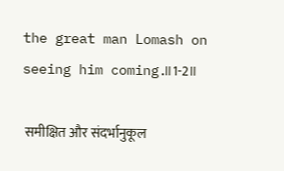the great man Lomash on seeing him coming.॥1-2॥

 समीक्षित और संदर्भानुकूल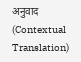अनुवाद (Contextual Translation)